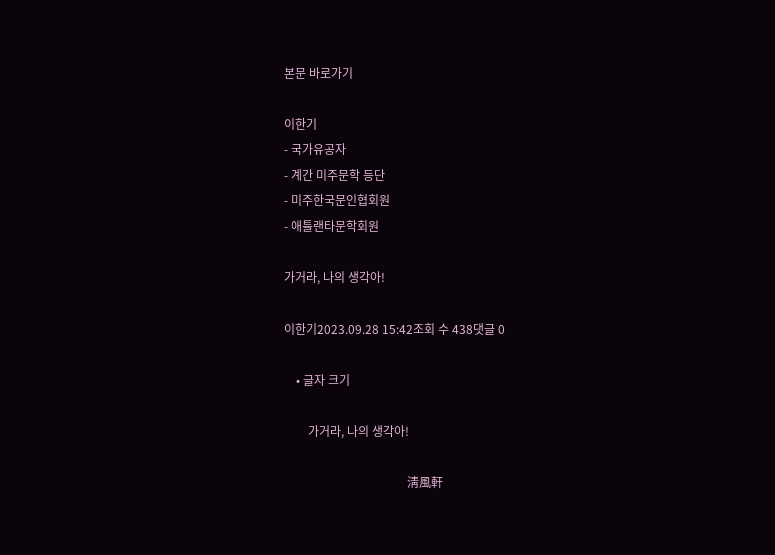본문 바로가기

이한기
- 국가유공자
- 계간 미주문학 등단
- 미주한국문인협회원
- 애틀랜타문학회원

가거라, 나의 생각아!

이한기2023.09.28 15:42조회 수 438댓글 0

    • 글자 크기

        가거라, 나의 생각아!

                                         淸風軒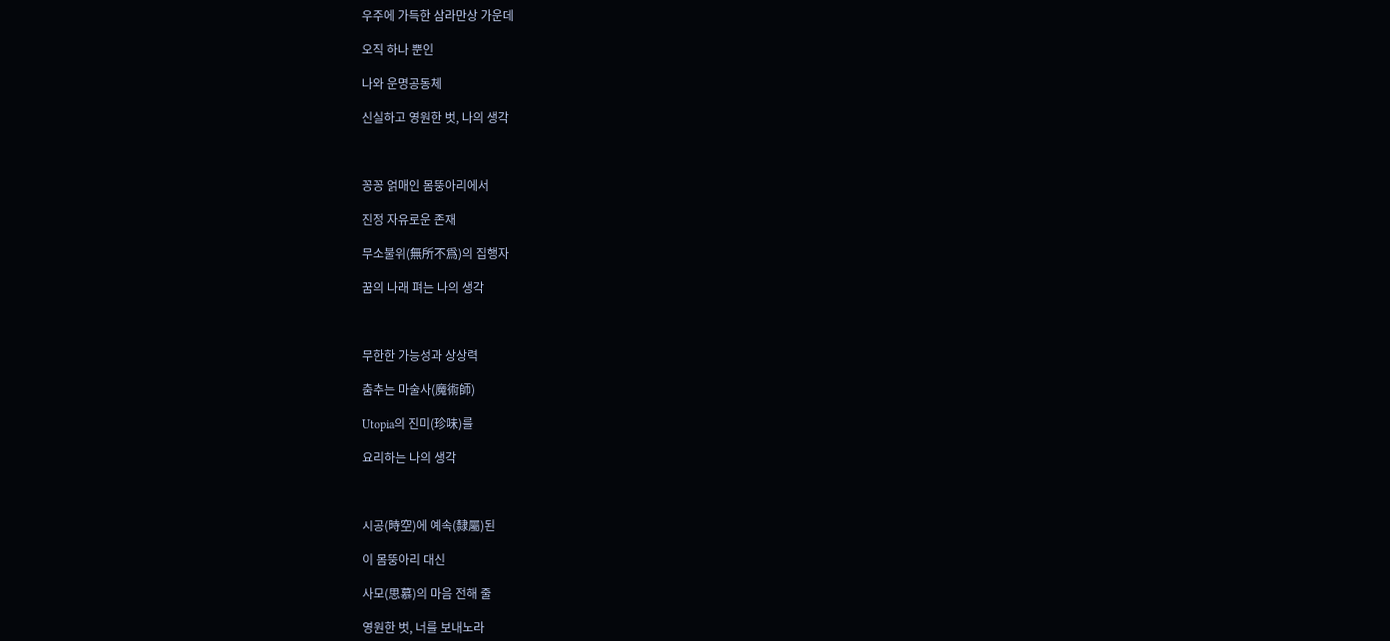우주에 가득한 삼라만상 가운데

오직 하나 뿐인

나와 운명공동체

신실하고 영원한 벗, 나의 생각



꽁꽁 얽매인 몸뚱아리에서

진정 자유로운 존재

무소불위(無所不爲)의 집행자

꿈의 나래 펴는 나의 생각



무한한 가능성과 상상력

춤추는 마술사(魔術師)

Utopia의 진미(珍味)를

요리하는 나의 생각



시공(時空)에 예속(隸屬)된

이 몸뚱아리 대신

사모(思慕)의 마음 전해 줄

영원한 벗, 너를 보내노라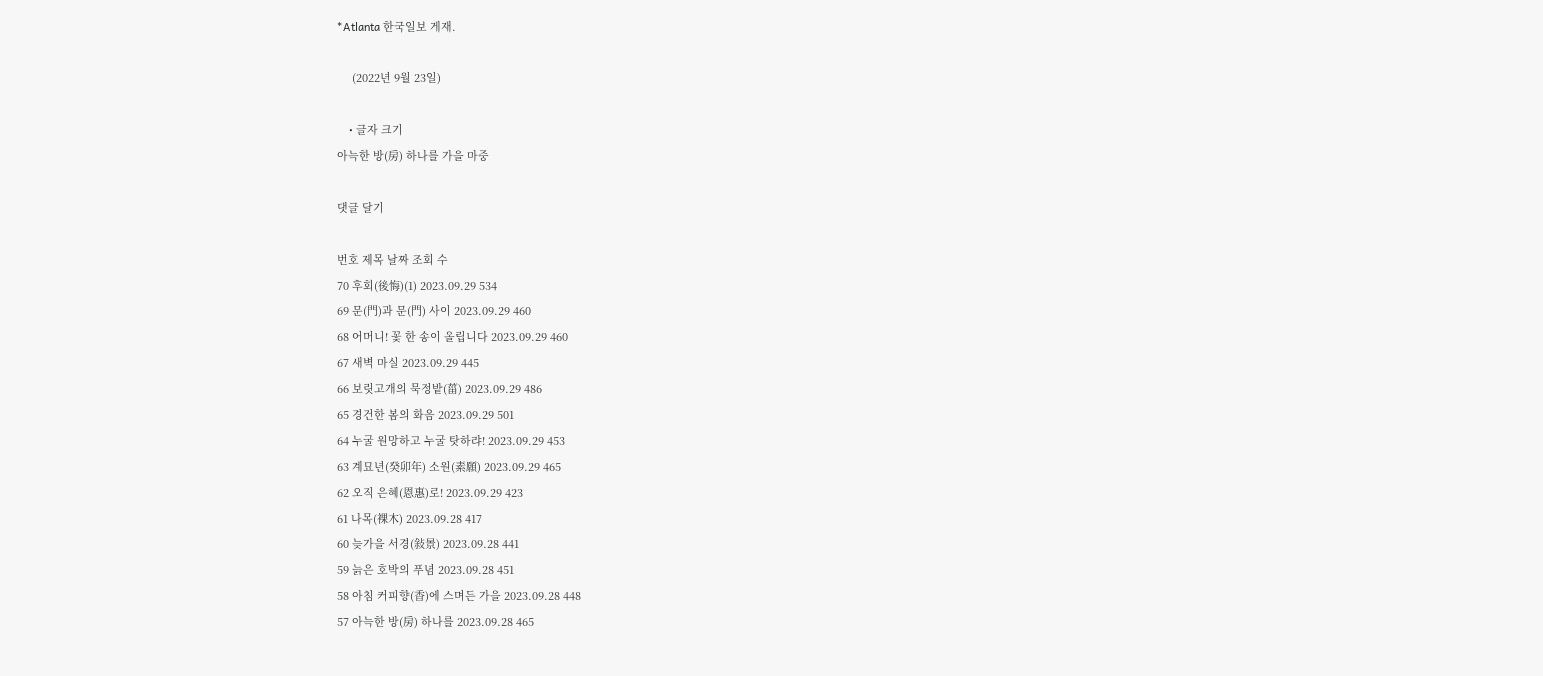*Atlanta 한국일보 게재.

     (2022년 9월 23일)

    • 글자 크기
아늑한 방(房) 하나를 가을 마중

댓글 달기

번호 제목 날짜 조회 수
70 후회(後悔)(1) 2023.09.29 534
69 문(門)과 문(門) 사이 2023.09.29 460
68 어머니! 꽃 한 송이 올립니다 2023.09.29 460
67 새벽 마실 2023.09.29 445
66 보릿고개의 묵정밭(菑) 2023.09.29 486
65 경건한 봄의 화음 2023.09.29 501
64 누굴 원망하고 누굴 탓하랴! 2023.09.29 453
63 계묘년(癸卯年) 소원(素願) 2023.09.29 465
62 오직 은혜(恩惠)로! 2023.09.29 423
61 나목(裸木) 2023.09.28 417
60 늦가을 서경(敍景) 2023.09.28 441
59 늙은 호박의 푸념 2023.09.28 451
58 아침 커피향(香)에 스며든 가을 2023.09.28 448
57 아늑한 방(房) 하나를 2023.09.28 465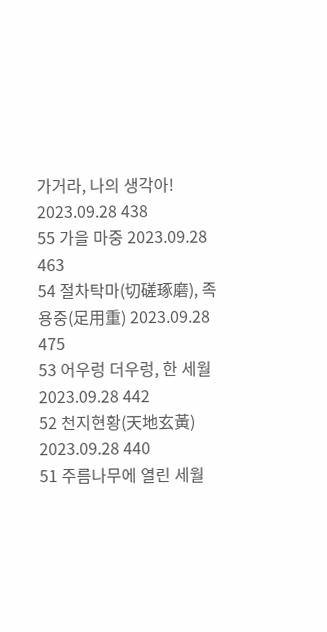가거라, 나의 생각아! 2023.09.28 438
55 가을 마중 2023.09.28 463
54 절차탁마(切磋琢磨), 족용중(足用重) 2023.09.28 475
53 어우렁 더우렁, 한 세월 2023.09.28 442
52 천지현황(天地玄黃) 2023.09.28 440
51 주름나무에 열린 세월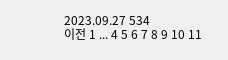2023.09.27 534
이전 1 ... 4 5 6 7 8 9 10 11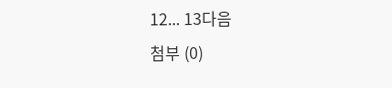12... 13다음
첨부 (0)